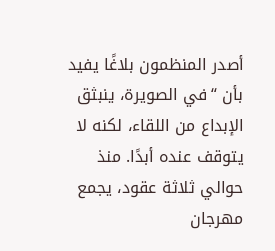أصدر المنظمون بلاغًا يفيد بأن “في الصويرة، ينبثق الإبداع من اللقاء، لكنه لا يتوقف عنده أبدًا. منذ حوالي ثلاثة عقود، يجمع مهرجان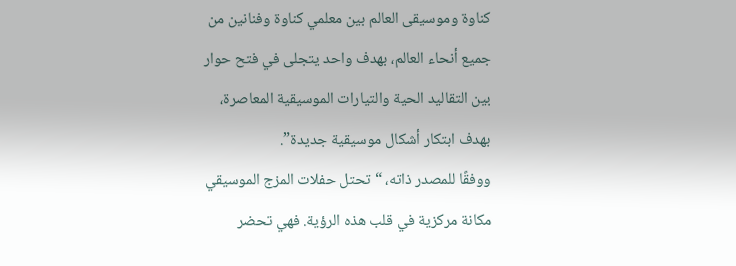كناوة وموسيقى العالم بين معلمي كناوة وفنانين من جميع أنحاء العالم، بهدف واحد يتجلى في فتح حوار بين التقاليد الحية والتيارات الموسيقية المعاصرة، بهدف ابتكار أشكال موسيقية جديدة”.
ووفقًا للمصدر ذاته، “تحتل حفلات المزج الموسيقي مكانة مركزية في قلب هذه الرؤية. فهي تحضر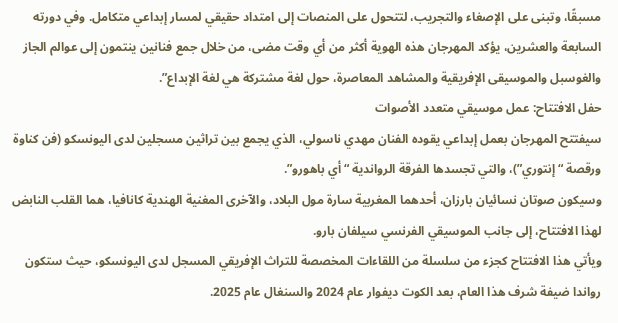مسبقًا، وتبنى على الإصغاء والتجريب، لتتحول على المنصات إلى امتداد حقيقي لمسار إبداعي متكامل. وفي دورته السابعة والعشرين، يؤكد المهرجان هذه الهوية أكثر من أي وقت مضى، من خلال جمع فنانين ينتمون إلى عوالم الجاز والغوسبل والموسيقى الإفريقية والمشاهد المعاصرة، حول لغة مشتركة هي لغة الإبداع”.
حفل الافتتاح: عمل موسيقي متعدد الأصوات
سيفتتح المهرجان بعمل إبداعي يقوده الفنان مهدي ناسولي، الذي يجمع بين تراثين مسجلين لدى اليونسكو (فن كناوة ورقصة “إنتوري”)، والتي تجسدها الفرقة الرواندية “أي باهورو”.
وسيكون صوتان نسائيان بارزان، أحدهما المغربية سارة مول البلاد، والآخرى المغنية الهندية كانافيا، هما القلب النابض لهذا الافتتاح، إلى جانب الموسيقي الفرنسي سيلفان بارو.
ويأتي هذا الافتتاح كجزء من سلسلة من اللقاءات المخصصة للتراث الإفريقي المسجل لدى اليونسكو، حيث ستكون رواندا ضيفة شرف هذا العام، بعد الكوت ديفوار عام 2024 والسنغال عام 2025.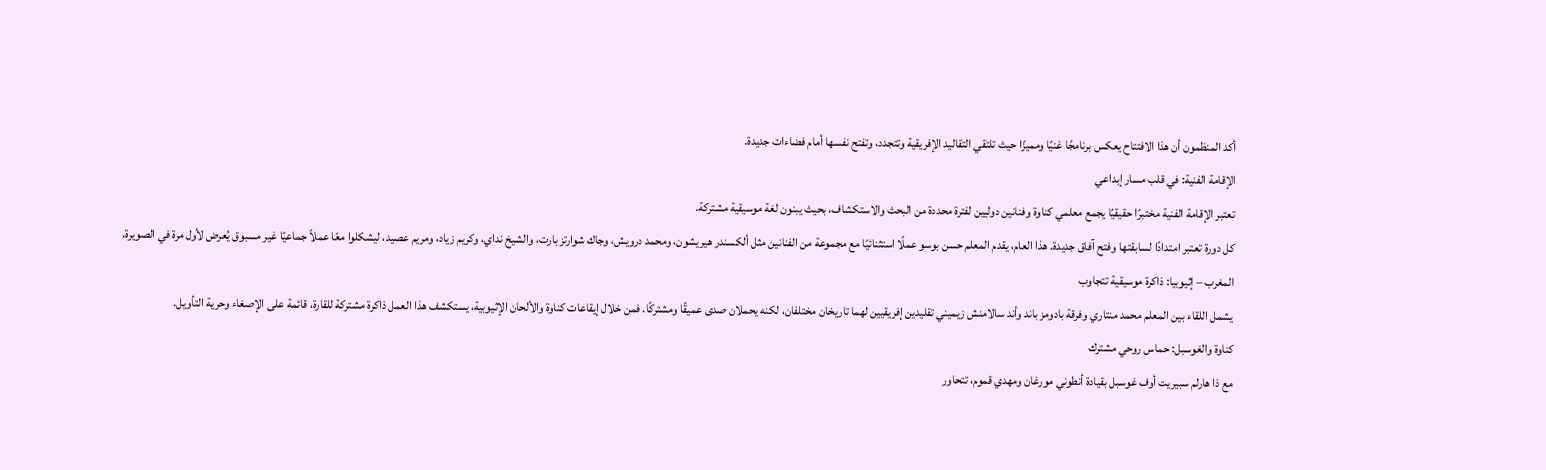أكد المنظمون أن هذا الافتتاح يعكس برنامجًا غنيًا ومميزًا حيث تلتقي التقاليد الإفريقية وتتجدد، وتفتح نفسها أمام فضاءات جديدة.
الإقامة الفنية: في قلب مسار إبداعي
تعتبر الإقامة الفنية مختبرًا حقيقيًا يجمع معلمي كناوة وفنانين دوليين لفترة محددة من البحث والاستكشاف، بحيث يبنون لغة موسيقية مشتركة.
كل دورة تعتبر امتدادًا لسابقتها وفتح آفاق جديدة. هذا العام، يقدم المعلم حسن بوسو عملًا استثنائيًا مع مجموعة من الفنانين مثل ألكسندر هيريشون، ومحمد درويش، وجاك شوارتز بارت، والشيخ نداي، وكريم زياد، ومريم عصيد، ليشكلوا معًا عملاً جماعيًا غير مسبوق يُعرض لأول مرة في الصويرة.
المغرب – إثيوبيا: ذاكرة موسيقية تتجاوب
يشمل اللقاء بين المعلم محمد منتاري وفرقة بادومز باند وأند سالامنش زيميني تقليدين إفريقيين لهما تاريخان مختلفان، لكنه يحملان صدى عميقًا ومشتركًا. فمن خلال إيقاعات كناوة والألحان الإثيوبية، يستكشف هذا العمل ذاكرة مشتركة للقارة، قائمة على الإصغاء وحرية التأويل.
كناوة والغوسبل: حماس روحي مشترك
مع ذا هارلم سبيريت أوف غوسبل بقيادة أنطوني مورغان ومهدي قموم، تتحاور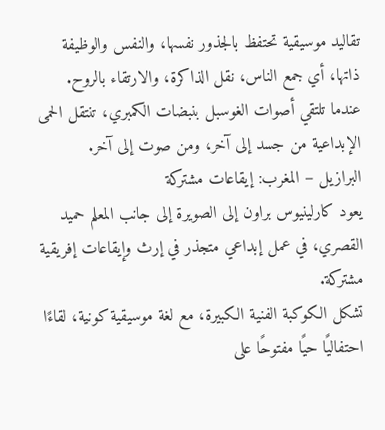تقاليد موسيقية تحتفظ بالجذور نفسها، والنفس والوظيفة ذاتها، أي جمع الناس، نقل الذاكرة، والارتقاء بالروح.
عندما تلتقي أصوات الغوسبل بنبضات الكمبري، تنتقل الحمى الإبداعية من جسد إلى آخر، ومن صوت إلى آخر.
البرازيل – المغرب: إيقاعات مشتركة
يعود كارلينيوس براون إلى الصويرة إلى جانب المعلم حميد القصري، في عمل إبداعي متجذر في إرث وإيقاعات إفريقية مشتركة.
تشكل الكوكبة الفنية الكبيرة، مع لغة موسيقية كونية، لقاءًا احتفاليًا حيًا مفتوحًا على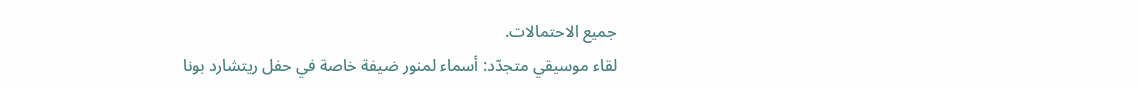جميع الاحتمالات.
لقاء موسيقي متجدّد: أسماء لمنور ضيفة خاصة في حفل ريتشارد بونا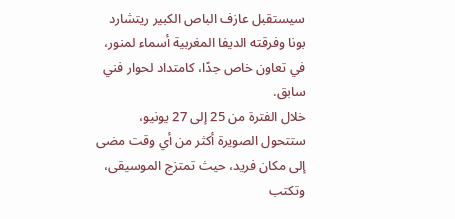سيستقبل عازف الباص الكبير ريتشارد بونا وفرقته الديفا المغربية أسماء لمنور، في تعاون خاص جدًا، كامتداد لحوار فني سابق.
خلال الفترة من 25 إلى 27 يونيو، ستتحول الصويرة أكثر من أي وقت مضى إلى مكان فريد، حيث تمتزج الموسيقى، وتكتب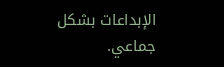الإبداعات بشكل جماعي.